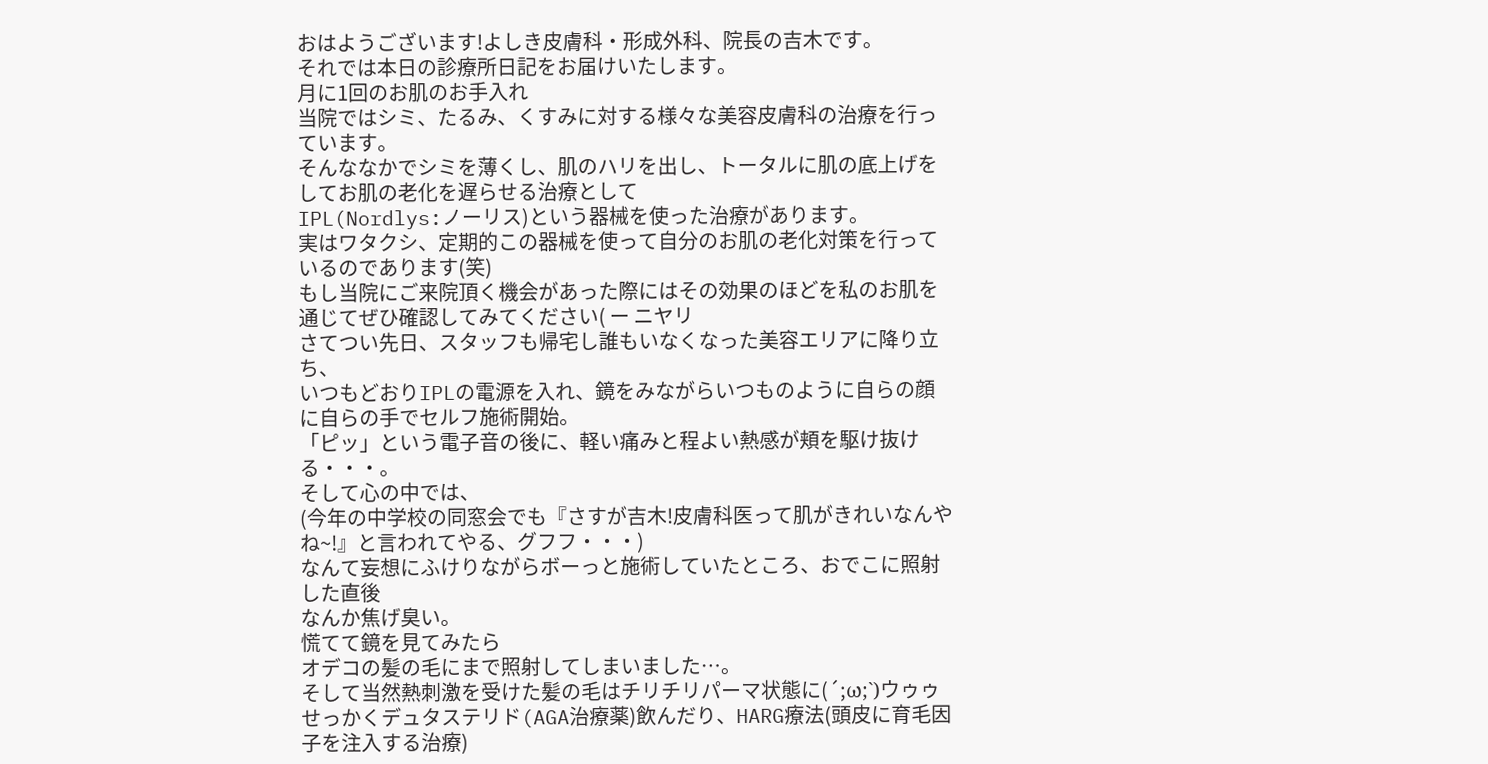おはようございます!よしき皮膚科・形成外科、院長の吉木です。
それでは本日の診療所日記をお届けいたします。
月に1回のお肌のお手入れ
当院ではシミ、たるみ、くすみに対する様々な美容皮膚科の治療を行っています。
そんななかでシミを薄くし、肌のハリを出し、トータルに肌の底上げをしてお肌の老化を遅らせる治療として
IPL(Nordlys:ノーリス)という器械を使った治療があります。
実はワタクシ、定期的この器械を使って自分のお肌の老化対策を行っているのであります(笑)
もし当院にご来院頂く機会があった際にはその効果のほどを私のお肌を通じてぜひ確認してみてください( ー ニヤリ
さてつい先日、スタッフも帰宅し誰もいなくなった美容エリアに降り立ち、
いつもどおりIPLの電源を入れ、鏡をみながらいつものように自らの顔に自らの手でセルフ施術開始。
「ピッ」という電子音の後に、軽い痛みと程よい熱感が頬を駆け抜ける・・・。
そして心の中では、
(今年の中学校の同窓会でも『さすが吉木!皮膚科医って肌がきれいなんやね~!』と言われてやる、グフフ・・・)
なんて妄想にふけりながらボーっと施術していたところ、おでこに照射した直後
なんか焦げ臭い。
慌てて鏡を見てみたら
オデコの髪の毛にまで照射してしまいました…。
そして当然熱刺激を受けた髪の毛はチリチリパーマ状態に(´;ω;`)ウゥゥ
せっかくデュタステリド(AGA治療薬)飲んだり、HARG療法(頭皮に育毛因子を注入する治療)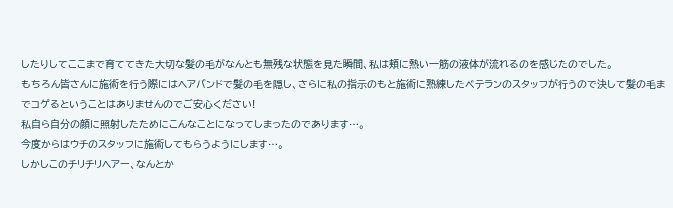したりしてここまで育ててきた大切な髪の毛がなんとも無残な状態を見た瞬間、私は頬に熱い一筋の液体が流れるのを感じたのでした。
もちろん皆さんに施術を行う際にはヘアバンドで髪の毛を隠し、さらに私の指示のもと施術に熟練したベテランのスタッフが行うので決して髪の毛までコゲるということはありませんのでご安心ください!
私自ら自分の顔に照射したためにこんなことになってしまったのであります…。
今度からはウチのスタッフに施術してもらうようにします…。
しかしこのチリチリヘアー、なんとか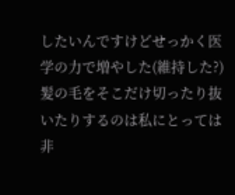したいんですけどせっかく医学の力で増やした(維持した?)髪の毛をそこだけ切ったり抜いたりするのは私にとっては非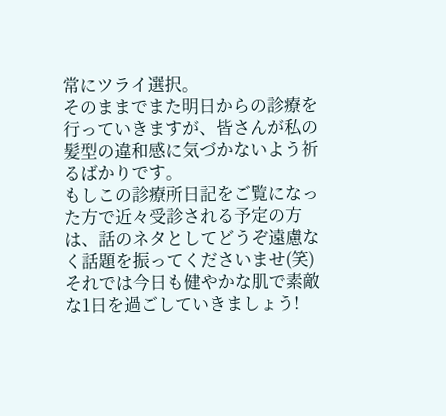常にツライ選択。
そのままでまた明日からの診療を行っていきますが、皆さんが私の髪型の違和感に気づかないよう祈るばかりです。
もしこの診療所日記をご覧になった方で近々受診される予定の方は、話のネタとしてどうぞ遠慮なく話題を振ってくださいませ(笑)
それでは今日も健やかな肌で素敵な1日を過ごしていきましょう!